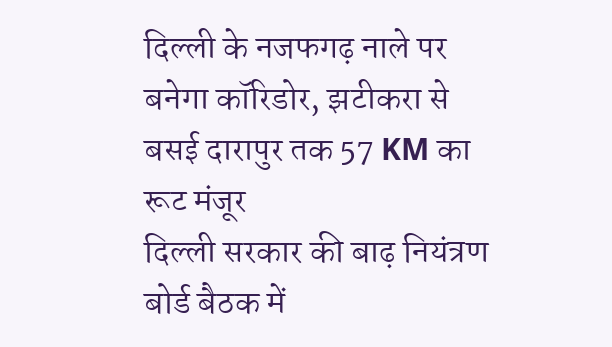दिल्ली के नजफगढ़ नाले पर बनेगा कॉरिडोर, झटीकरा से बसई दारापुर तक 57 KM का रूट मंजूर
दिल्ली सरकार की बाढ़ नियंत्रण बोर्ड बैठक में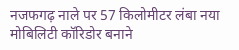नजफगढ़ नाले पर 57 किलोमीटर लंबा नया मोबिलिटी कॉरिडोर बनाने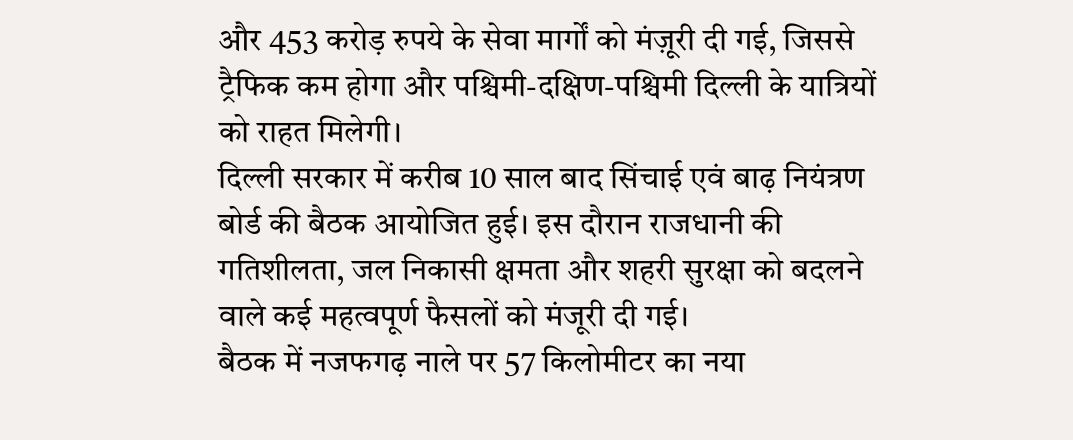और 453 करोड़ रुपये के सेवा मार्गों को मंज़ूरी दी गई, जिससे ट्रैफिक कम होगा और पश्चिमी-दक्षिण-पश्चिमी दिल्ली के यात्रियों को राहत मिलेगी।
दिल्ली सरकार में करीब 10 साल बाद सिंचाई एवं बाढ़ नियंत्रण बोर्ड की बैठक आयोजित हुई। इस दौरान राजधानी की गतिशीलता, जल निकासी क्षमता और शहरी सुरक्षा को बदलने वाले कई महत्वपूर्ण फैसलों को मंजूरी दी गई।
बैठक में नजफगढ़ नाले पर 57 किलोमीटर का नया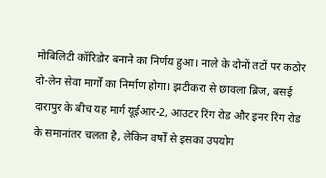मोबिलिटी कॉरिडोर बनाने का निर्णय हुआ। नाले के दोनों तटों पर कठोर दो-लेन सेवा मार्गों का निर्माण होगा। झटीकरा से छावला ब्रिज, बसई दारापुर के बीच यह मार्ग यूईआर-2, आउटर रिंग रोड और इनर रिंग रोड के समानांतर चलता है, लेकिन वर्षों से इसका उपयोग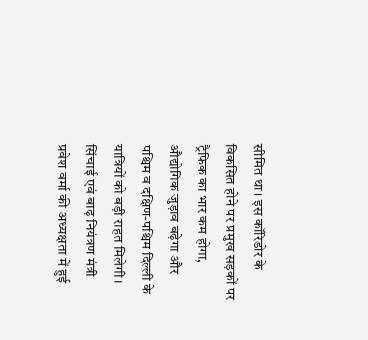सीमित था। इस कॉरिडोर के विकसित होने पर प्रमुख सड़कों पर ट्रैफिक का भार कम होगा, औद्योगिक जुड़ाव बढ़ेगा और पश्चिम व दक्षिण-पश्चिम दिल्ली के यात्रियों को बड़ी राहत मिलेगी।
सिंचाई एवं बाढ़ नियंत्रण मंत्री प्रवेश वर्मा की अध्यक्षता में हुई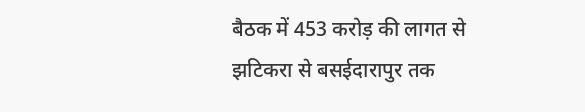बैठक में 453 करोड़ की लागत से झटिकरा से बसईदारापुर तक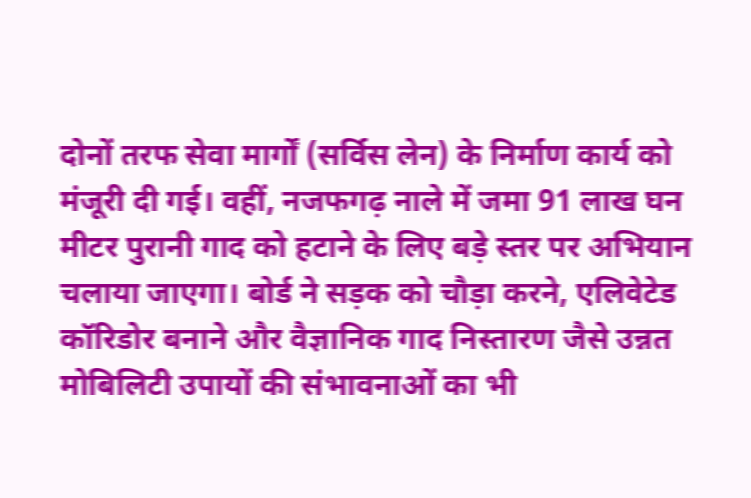दोनों तरफ सेवा मार्गों (सर्विस लेन) के निर्माण कार्य को मंजूरी दी गई। वहीं, नजफगढ़ नाले में जमा 91 लाख घन मीटर पुरानी गाद को हटाने के लिए बड़े स्तर पर अभियान चलाया जाएगा। बोर्ड ने सड़क को चौड़ा करने, एलिवेटेड कॉरिडोर बनाने और वैज्ञानिक गाद निस्तारण जैसे उन्नत मोबिलिटी उपायों की संभावनाओं का भी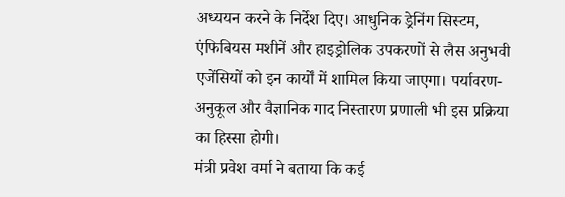अध्ययन करने के निर्देश दिए। आधुनिक ड्रेनिंग सिस्टम, एंफिबियस मशीनें और हाइड्रोलिक उपकरणों से लैस अनुभवी एजेंसियों को इन कार्यों में शामिल किया जाएगा। पर्यावरण-अनुकूल और वैज्ञानिक गाद निस्तारण प्रणाली भी इस प्रक्रिया का हिस्सा होगी।
मंत्री प्रवेश वर्मा ने बताया कि कई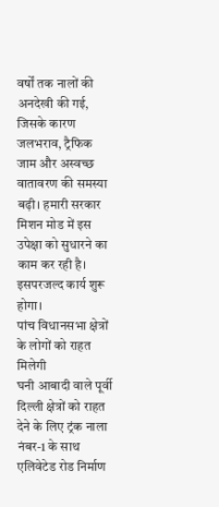वर्षों तक नालों की अनदेखी की गई, जिसके कारण जलभराव, ट्रैफिक जाम और अस्वच्छ वातावरण की समस्या बढ़ी। हमारी सरकार मिशन मोड में इस उपेक्षा को सुधारने का काम कर रही है। इसपरजल्द कार्य शुरू होगा।
पांच विधानसभा क्षेत्रों के लोगों को राहत मिलेगी
घनी आबादी वाले पूर्वी दिल्ली क्षेत्रों को राहत देने के लिए ट्रंक नाला नंबर-1 के साथ एलिवेटेड रोड निर्माण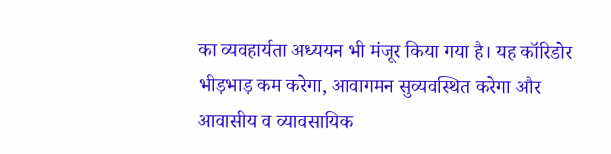का व्यवहार्यता अध्ययन भी मंजूर किया गया है। यह कॉरिडोर भीड़भाड़ कम करेगा, आवागमन सुव्यवस्थित करेगा और आवासीय व व्यावसायिक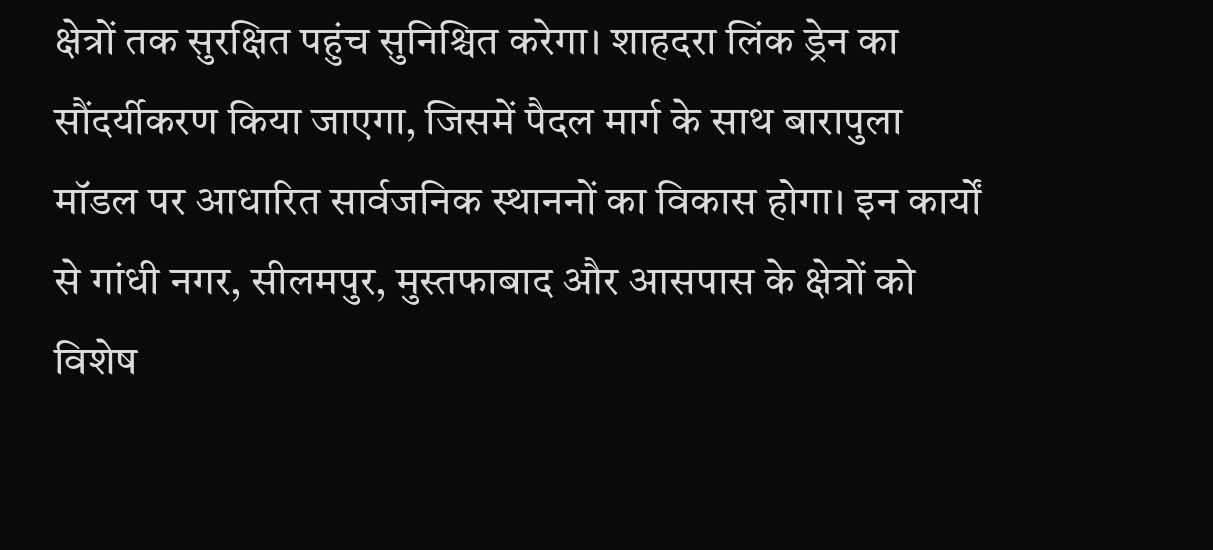क्षेत्रों तक सुरक्षित पहुंच सुनिश्चित करेगा। शाहदरा लिंक ड्रेन का सौंदर्यीकरण किया जाएगा, जिसमें पैदल मार्ग के साथ बारापुला मॉडल पर आधारित सार्वजनिक स्थाननों का विकास होगा। इन कार्यों से गांधी नगर, सीलमपुर, मुस्तफाबाद और आसपास के क्षेत्रों को विशेष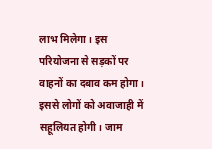लाभ मिलेगा। इस परियोजना से सड़कों पर वाहनों का दबाव कम होगा। इससे लोगों को अवाजाही में सहूलियत होगी। जाम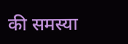की समस्या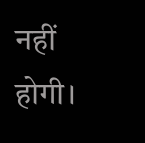नहीं होगी।